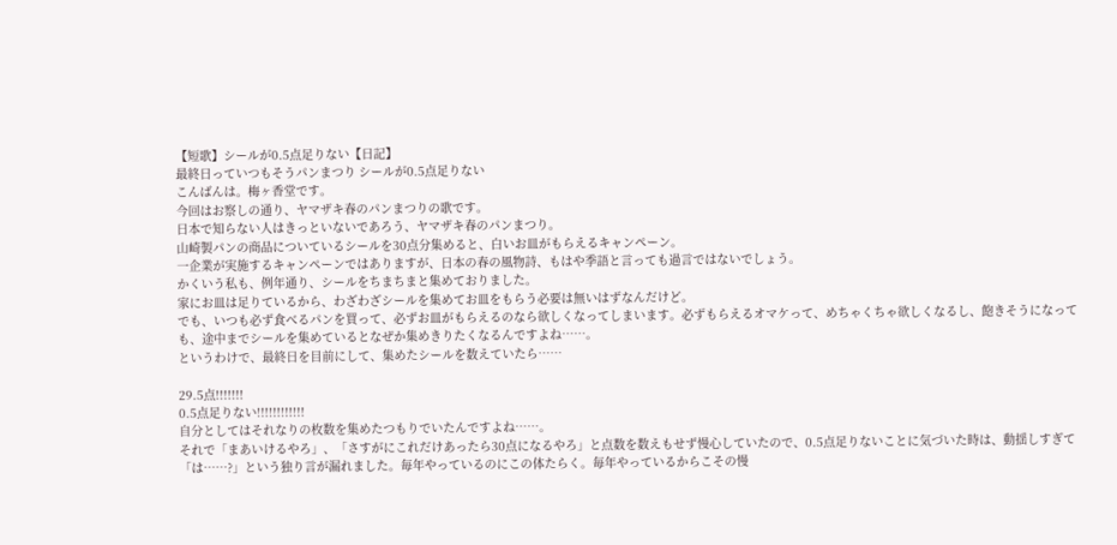【短歌】シールが0.5点足りない【日記】
最終日っていつもそうパンまつり シールが0.5点足りない
こんばんは。梅ヶ香堂です。
今回はお察しの通り、ヤマザキ春のパンまつりの歌です。
日本で知らない人はきっといないであろう、ヤマザキ春のパンまつり。
山崎製パンの商品についているシールを30点分集めると、白いお皿がもらえるキャンペーン。
一企業が実施するキャンペーンではありますが、日本の春の風物詩、もはや季語と言っても過言ではないでしょう。
かくいう私も、例年通り、シールをちまちまと集めておりました。
家にお皿は足りているから、わざわざシールを集めてお皿をもらう必要は無いはずなんだけど。
でも、いつも必ず食べるパンを買って、必ずお皿がもらえるのなら欲しくなってしまいます。必ずもらえるオマケって、めちゃくちゃ欲しくなるし、飽きそうになっても、途中までシールを集めているとなぜか集めきりたくなるんですよね……。
というわけで、最終日を目前にして、集めたシールを数えていたら……

29.5点!!!!!!!
0.5点足りない!!!!!!!!!!!!
自分としてはそれなりの枚数を集めたつもりでいたんですよね……。
それで「まあいけるやろ」、「さすがにこれだけあったら30点になるやろ」と点数を数えもせず慢心していたので、0.5点足りないことに気づいた時は、動揺しすぎて「は……?」という独り言が漏れました。毎年やっているのにこの体たらく。毎年やっているからこその慢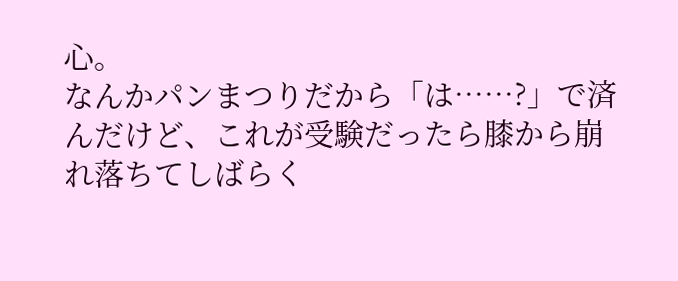心。
なんかパンまつりだから「は……?」で済んだけど、これが受験だったら膝から崩れ落ちてしばらく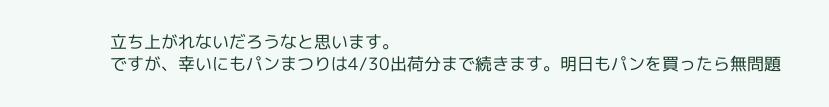立ち上がれないだろうなと思います。
ですが、幸いにもパンまつりは4/30出荷分まで続きます。明日もパンを買ったら無問題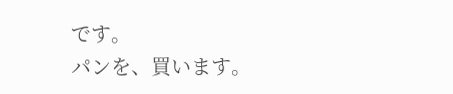です。
パンを、買います。